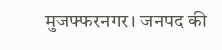मुजफ्फरनगर। जनपद की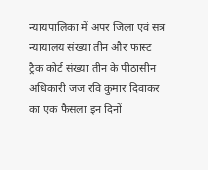न्यायपालिका में अपर जिला एवं सत्र न्यायालय संख्या तीन और फास्ट ट्रैक कोर्ट संख्या तीन के पीठासीन अधिकारी जज रवि कुमार दिवाकर का एक फैसला इन दिनों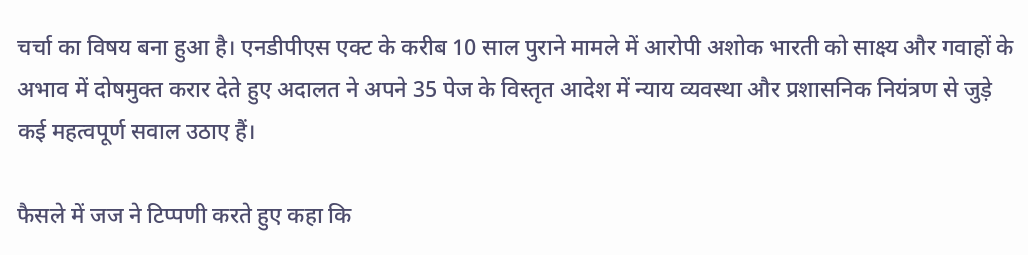चर्चा का विषय बना हुआ है। एनडीपीएस एक्ट के करीब 10 साल पुराने मामले में आरोपी अशोक भारती को साक्ष्य और गवाहों के अभाव में दोषमुक्त करार देते हुए अदालत ने अपने 35 पेज के विस्तृत आदेश में न्याय व्यवस्था और प्रशासनिक नियंत्रण से जुड़े कई महत्वपूर्ण सवाल उठाए हैं।

फैसले में जज ने टिप्पणी करते हुए कहा कि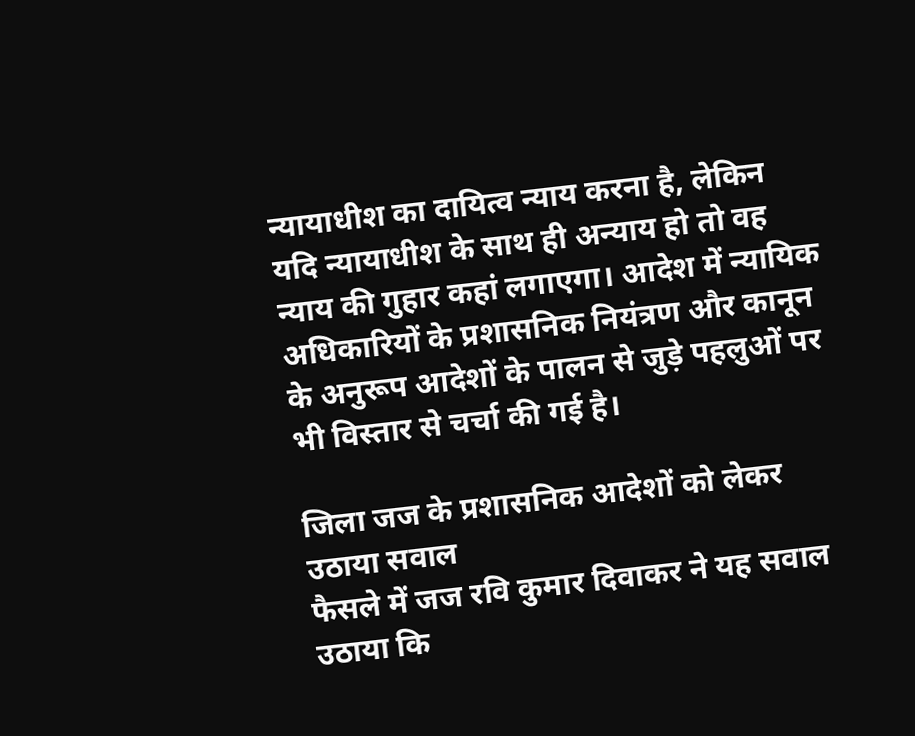न्यायाधीश का दायित्व न्याय करना है, लेकिन यदि न्यायाधीश के साथ ही अन्याय हो तो वह न्याय की गुहार कहां लगाएगा। आदेश में न्यायिक अधिकारियों के प्रशासनिक नियंत्रण और कानून के अनुरूप आदेशों के पालन से जुड़े पहलुओं पर भी विस्तार से चर्चा की गई है।

जिला जज के प्रशासनिक आदेशों को लेकर उठाया सवाल
फैसले में जज रवि कुमार दिवाकर ने यह सवाल उठाया कि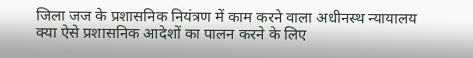जिला जज के प्रशासनिक नियंत्रण में काम करने वाला अधीनस्थ न्यायालय क्या ऐसे प्रशासनिक आदेशों का पालन करने के लिए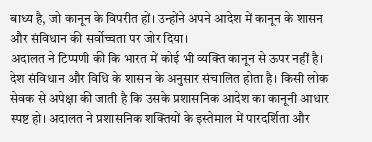बाध्य है, जो कानून के विपरीत हों। उन्होंने अपने आदेश में कानून के शासन और संविधान की सर्वोच्चता पर जोर दिया।
अदालत ने टिप्पणी की कि भारत में कोई भी व्यक्ति कानून से ऊपर नहीं है। देश संविधान और विधि के शासन के अनुसार संचालित होता है। किसी लोक सेवक से अपेक्षा की जाती है कि उसके प्रशासनिक आदेश का कानूनी आधार स्पष्ट हो। अदालत ने प्रशासनिक शक्तियों के इस्तेमाल में पारदर्शिता और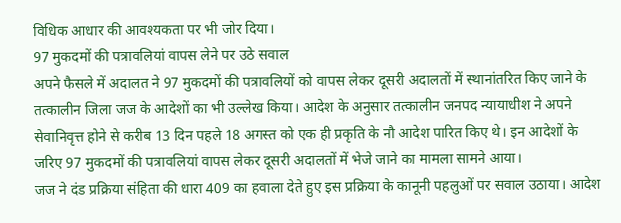विधिक आधार की आवश्यकता पर भी जोर दिया।
97 मुकदमों की पत्रावलियां वापस लेने पर उठे सवाल
अपने फैसले में अदालत ने 97 मुकदमों की पत्रावलियों को वापस लेकर दूसरी अदालतों में स्थानांतरित किए जाने के तत्कालीन जिला जज के आदेशों का भी उल्लेख किया। आदेश के अनुसार तत्कालीन जनपद न्यायाधीश ने अपने सेवानिवृत्त होने से करीब 13 दिन पहले 18 अगस्त को एक ही प्रकृति के नौ आदेश पारित किए थे। इन आदेशों के जरिए 97 मुकदमों की पत्रावलियां वापस लेकर दूसरी अदालतों में भेजे जाने का मामला सामने आया।
जज ने दंड प्रक्रिया संहिता की धारा 409 का हवाला देते हुए इस प्रक्रिया के कानूनी पहलुओं पर सवाल उठाया। आदेश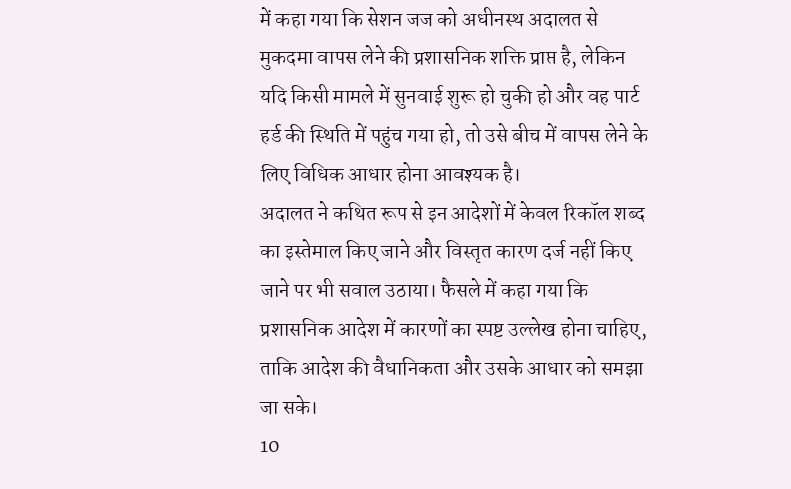में कहा गया कि सेशन जज को अधीनस्थ अदालत से मुकदमा वापस लेने की प्रशासनिक शक्ति प्राप्त है, लेकिन यदि किसी मामले में सुनवाई शुरू हो चुकी हो और वह पार्ट हर्ड की स्थिति में पहुंच गया हो, तो उसे बीच में वापस लेने के लिए विधिक आधार होना आवश्यक है।
अदालत ने कथित रूप से इन आदेशों में केवल रिकॉल शब्द का इस्तेमाल किए जाने और विस्तृत कारण दर्ज नहीं किए जाने पर भी सवाल उठाया। फैसले में कहा गया कि प्रशासनिक आदेश में कारणों का स्पष्ट उल्लेख होना चाहिए, ताकि आदेश की वैधानिकता और उसके आधार को समझा जा सके।
10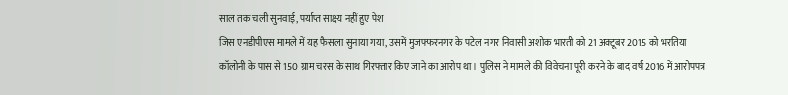साल तक चली सुनवाई, पर्याप्त साक्ष्य नहीं हुए पेश
जिस एनडीपीएस मामले में यह फैसला सुनाया गया, उसमें मुजफ्फरनगर के पटेल नगर निवासी अशोक भारती को 21 अक्टूबर 2015 को भरतिया कॉलोनी के पास से 150 ग्राम चरस के साथ गिरफ्तार किए जाने का आरोप था। पुलिस ने मामले की विवेचना पूरी करने के बाद वर्ष 2016 में आरोपपत्र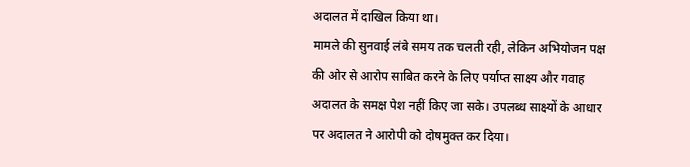अदालत में दाखिल किया था।
मामले की सुनवाई लंबे समय तक चलती रही, लेकिन अभियोजन पक्ष की ओर से आरोप साबित करने के लिए पर्याप्त साक्ष्य और गवाह अदालत के समक्ष पेश नहीं किए जा सके। उपलब्ध साक्ष्यों के आधार पर अदालत ने आरोपी को दोषमुक्त कर दिया।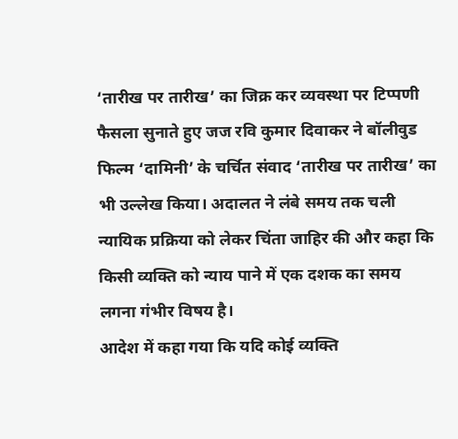‘तारीख पर तारीख’ का जिक्र कर व्यवस्था पर टिप्पणी
फैसला सुनाते हुए जज रवि कुमार दिवाकर ने बॉलीवुड फिल्म ‘दामिनी’ के चर्चित संवाद ‘तारीख पर तारीख’ का भी उल्लेख किया। अदालत ने लंबे समय तक चली न्यायिक प्रक्रिया को लेकर चिंता जाहिर की और कहा कि किसी व्यक्ति को न्याय पाने में एक दशक का समय लगना गंभीर विषय है।
आदेश में कहा गया कि यदि कोई व्यक्ति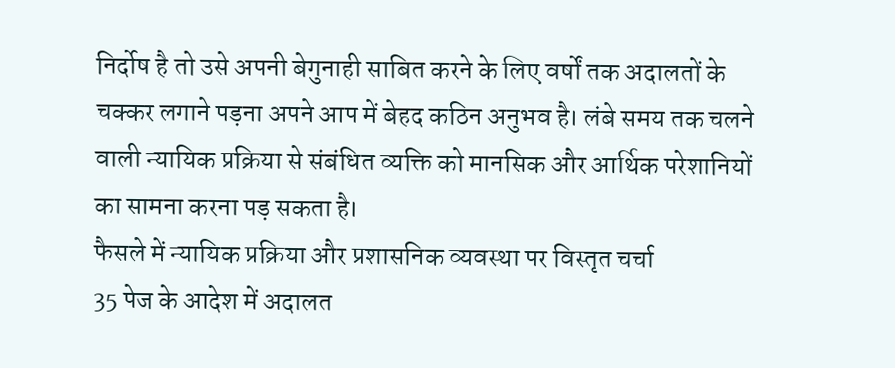निर्दोष है तो उसे अपनी बेगुनाही साबित करने के लिए वर्षों तक अदालतों के चक्कर लगाने पड़ना अपने आप में बेहद कठिन अनुभव है। लंबे समय तक चलने वाली न्यायिक प्रक्रिया से संबंधित व्यक्ति को मानसिक और आर्थिक परेशानियों का सामना करना पड़ सकता है।
फैसले में न्यायिक प्रक्रिया और प्रशासनिक व्यवस्था पर विस्तृत चर्चा
35 पेज के आदेश में अदालत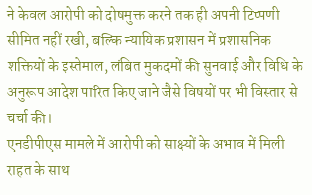ने केवल आरोपी को दोषमुक्त करने तक ही अपनी टिप्पणी सीमित नहीं रखी, बल्कि न्यायिक प्रशासन में प्रशासनिक शक्तियों के इस्तेमाल, लंबित मुकदमों की सुनवाई और विधि के अनुरूप आदेश पारित किए जाने जैसे विषयों पर भी विस्तार से चर्चा की।
एनडीपीएस मामले में आरोपी को साक्ष्यों के अभाव में मिली राहत के साथ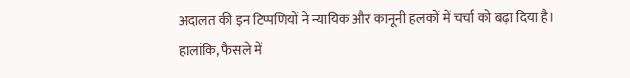अदालत की इन टिप्पणियों ने न्यायिक और कानूनी हलकों में चर्चा को बढ़ा दिया है। हालांकि, फैसले में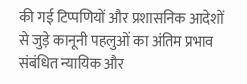की गई टिप्पणियों और प्रशासनिक आदेशों से जुड़े कानूनी पहलुओं का अंतिम प्रभाव संबंधित न्यायिक और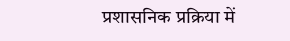प्रशासनिक प्रक्रिया में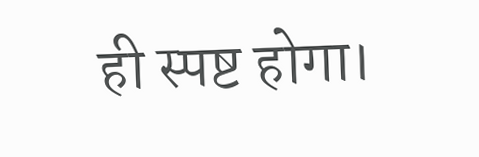ही स्पष्ट होगा।